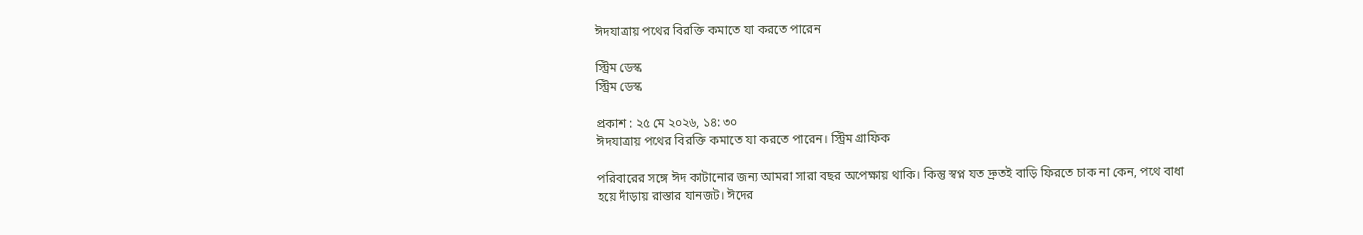ঈদযাত্রায় পথের বিরক্তি কমাতে যা করতে পারেন

স্ট্রিম ডেস্ক
স্ট্রিম ডেস্ক

প্রকাশ : ২৫ মে ২০২৬, ১৪: ৩০
ঈদযাত্রায় পথের বিরক্তি কমাতে যা করতে পারেন। স্ট্রিম গ্রাফিক

পরিবারের সঙ্গে ঈদ কাটানোর জন্য আমরা সারা বছর অপেক্ষায় থাকি। কিন্তু স্বপ্ন যত দ্রুতই বাড়ি ফিরতে চাক না কেন, পথে বাধা হয়ে দাঁড়ায় রাস্তার যানজট। ঈদের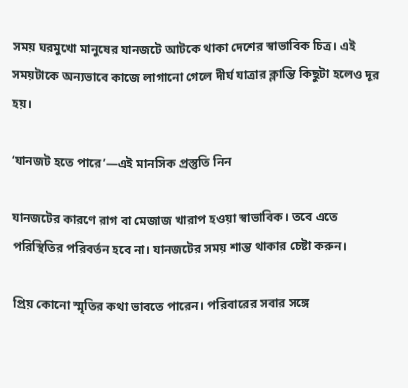সময় ঘরমুখো মানুষের যানজটে আটকে থাকা দেশের স্বাভাবিক চিত্র। এই সময়টাকে অন্যভাবে কাজে লাগানো গেলে দীর্ঘ যাত্রার ক্লান্তি কিছুটা হলেও দূর হয়।

‘যানজট হতে পারে’—এই মানসিক প্রস্তুতি নিন

যানজটের কারণে রাগ বা মেজাজ খারাপ হওয়া স্বাভাবিক। তবে এতে পরিস্থিতির পরিবর্তন হবে না। যানজটের সময় শান্ত থাকার চেষ্টা করুন।

প্রিয় কোনো স্মৃতির কথা ভাবতে পারেন। পরিবারের সবার সঙ্গে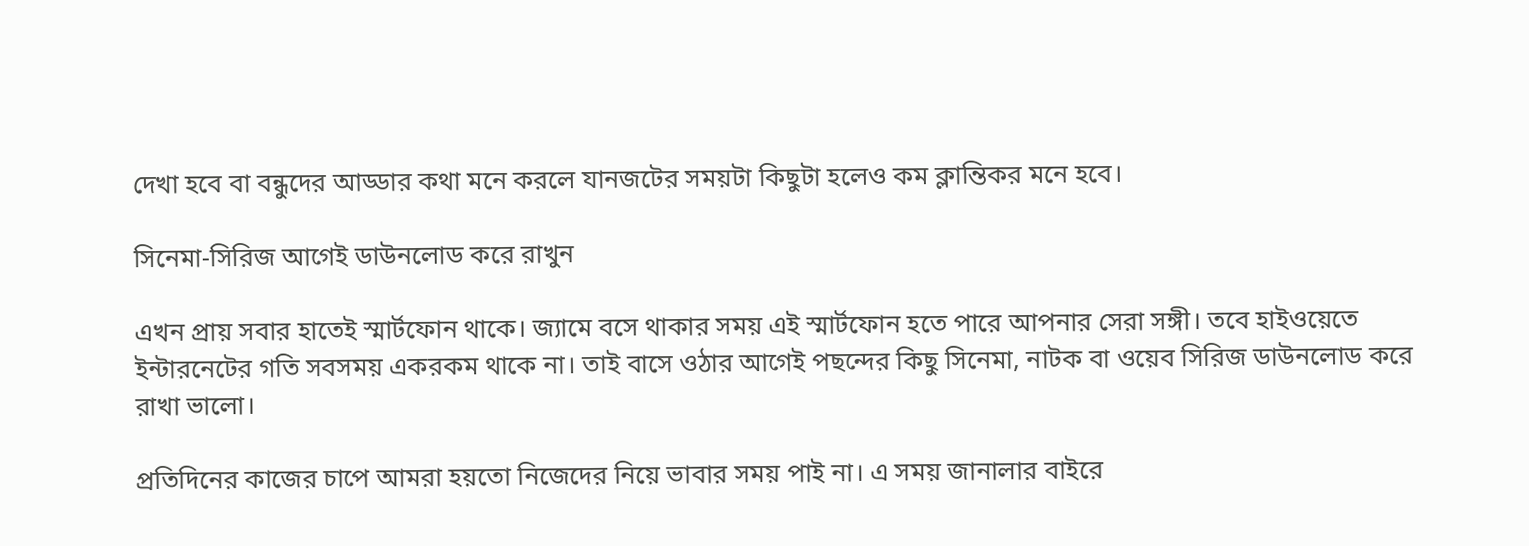দেখা হবে বা বন্ধুদের আড্ডার কথা মনে করলে যানজটের সময়টা কিছুটা হলেও কম ক্লান্তিকর মনে হবে।

সিনেমা-সিরিজ আগেই ডাউনলোড করে রাখুন

এখন প্রায় সবার হাতেই স্মার্টফোন থাকে। জ্যামে বসে থাকার সময় এই স্মার্টফোন হতে পারে আপনার সেরা সঙ্গী। তবে হাইওয়েতে ইন্টারনেটের গতি সবসময় একরকম থাকে না। তাই বাসে ওঠার আগেই পছন্দের কিছু সিনেমা, নাটক বা ওয়েব সিরিজ ডাউনলোড করে রাখা ভালো।

প্রতিদিনের কাজের চাপে আমরা হয়তো নিজেদের নিয়ে ভাবার সময় পাই না। এ সময় জানালার বাইরে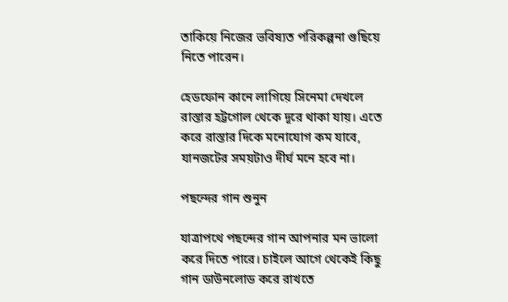তাকিয়ে নিজের ভবিষ্যত পরিকল্পনা গুছিয়ে নিতে পারেন।

হেডফোন কানে লাগিয়ে সিনেমা দেখলে রাস্তার হট্টগোল থেকে দূরে থাকা যায়। এতে করে রাস্তার দিকে মনোযোগ কম যাবে, যানজটের সময়টাও দীর্ঘ মনে হবে না।

পছন্দের গান শুনুন

যাত্রাপথে পছন্দের গান আপনার মন ভালো করে দিতে পারে। চাইলে আগে থেকেই কিছু গান ডাউনলোড করে রাখতে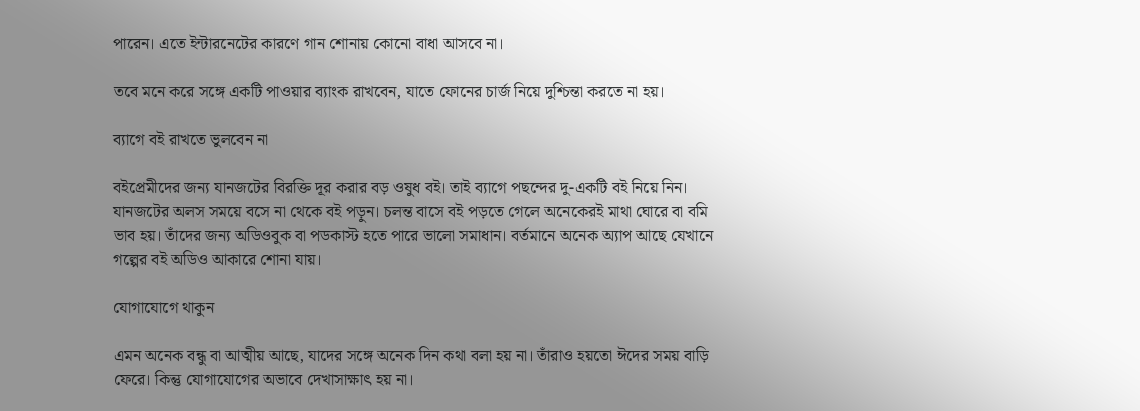পারেন। এতে ইন্টারনেটের কারণে গান শোনায় কোনো বাধা আসবে না।

তবে মনে করে সঙ্গে একটি পাওয়ার ব্যাংক রাখবেন, যাতে ফোনের চার্জ নিয়ে দুশ্চিন্তা করতে না হয়।

ব্যাগে বই রাখতে ভুলবেন না

বইপ্রেমীদের জন্য যানজটের বিরক্তি দূর করার বড় ওষুধ বই। তাই ব্যাগে পছন্দের দু-একটি বই নিয়ে নিন। যানজটের অলস সময়ে বসে না থেকে বই পড়ুন। চলন্ত বাসে বই পড়তে গেলে অনেকেরই মাথা ঘোরে বা বমি ভাব হয়। তাঁদের জন্য অডিওবুক বা পডকাস্ট হতে পারে ভালো সমাধান। বর্তমানে অনেক অ্যাপ আছে যেখানে গল্পের বই অডিও আকারে শোনা যায়।

যোগাযোগে থাকুন

এমন অনেক বন্ধু বা আত্মীয় আছে, যাদের সঙ্গে অনেক দিন কথা বলা হয় না। তাঁরাও হয়তো ঈদের সময় বাড়ি ফেরে। কিন্তু যোগাযোগের অভাবে দেখাসাক্ষাৎ হয় না।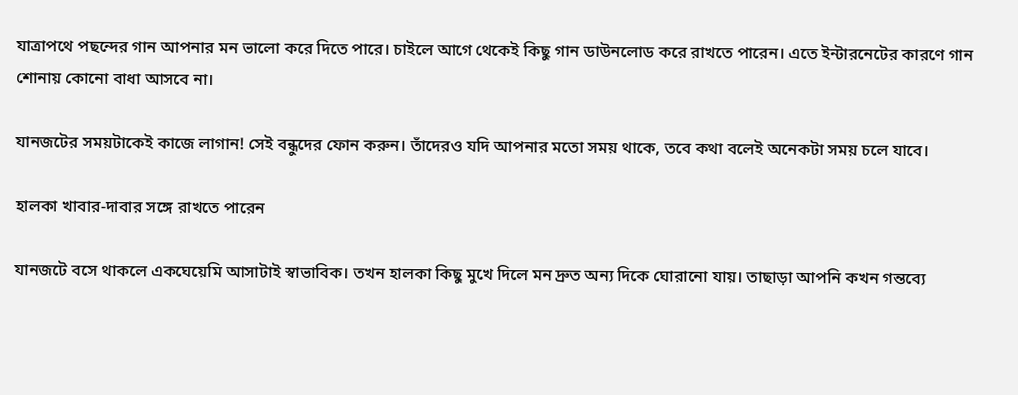যাত্রাপথে পছন্দের গান আপনার মন ভালো করে দিতে পারে। চাইলে আগে থেকেই কিছু গান ডাউনলোড করে রাখতে পারেন। এতে ইন্টারনেটের কারণে গান শোনায় কোনো বাধা আসবে না।

যানজটের সময়টাকেই কাজে লাগান! সেই বন্ধুদের ফোন করুন। তাঁদেরও যদি আপনার মতো সময় থাকে, তবে কথা বলেই অনেকটা সময় চলে যাবে।

হালকা খাবার-দাবার সঙ্গে রাখতে পারেন

যানজটে বসে থাকলে একঘেয়েমি আসাটাই স্বাভাবিক। তখন হালকা কিছু মুখে দিলে মন দ্রুত অন্য দিকে ঘোরানো যায়। তাছাড়া আপনি কখন গন্তব্যে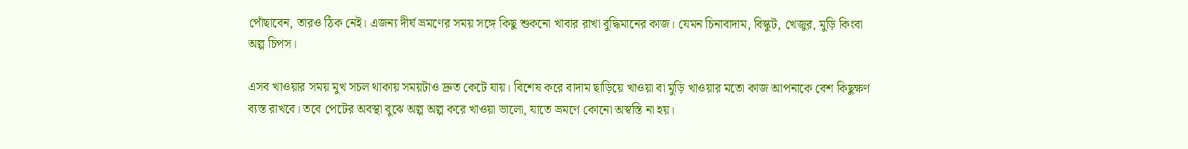পোঁছাবেন, তারও ঠিক নেই। এজন্য দীর্ঘ ভ্রমণের সময় সঙ্গে কিছু শুকনো খাবার রাখা বুদ্ধিমানের কাজ। যেমন চিনাবাদাম, বিস্কুট, খেজুর, মুড়ি কিংবা অল্প চিপস।

এসব খাওয়ার সময় মুখ সচল থাকায় সময়টাও দ্রুত কেটে যায়। বিশেষ করে বাদাম ছাড়িয়ে খাওয়া বা মুড়ি খাওয়ার মতো কাজ আপনাকে বেশ কিছুক্ষণ ব্যস্ত রাখবে। তবে পেটের অবস্থা বুঝে অল্প অল্প করে খাওয়া ভালো, যাতে ভ্রমণে কোনো অস্বস্তি না হয়।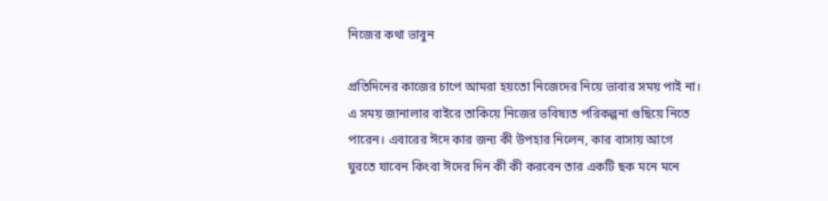নিজের কথা ভাবুন

প্রতিদিনের কাজের চাপে আমরা হয়তো নিজেদের নিয়ে ভাবার সময় পাই না। এ সময় জানালার বাইরে তাকিয়ে নিজের ভবিষ্যত পরিকল্পনা গুছিয়ে নিতে পারেন। এবারের ঈদে কার জন্য কী উপহার নিলেন, কার বাসায় আগে ঘুরতে যাবেন কিংবা ঈদের দিন কী কী করবেন তার একটি ছক মনে মনে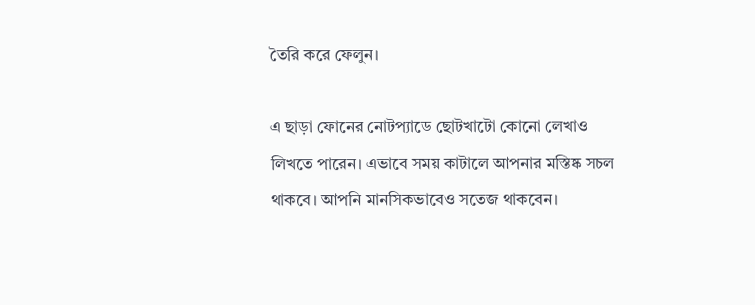তৈরি করে ফেলুন।

এ ছাড়া ফোনের নোটপ্যাডে ছোটখাটো কোনো লেখাও লিখতে পারেন। এভাবে সময় কাটালে আপনার মস্তিষ্ক সচল থাকবে। আপনি মানসিকভাবেও সতেজ থাকবেন।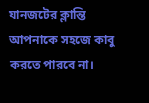যানজটের ক্লান্তি আপনাকে সহজে কাবু করতে পারবে না।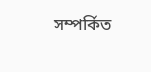সম্পর্কিত